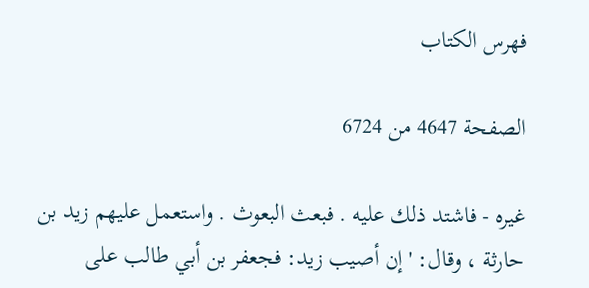فهرس الكتاب

الصفحة 4647 من 6724

غيره - فاشتد ذلك عليه . فبعث البعوث . واستعمل عليهم زيد بن حارثة ، وقال: ' إن أصيب زيد: فجعفر بن أبي طالب على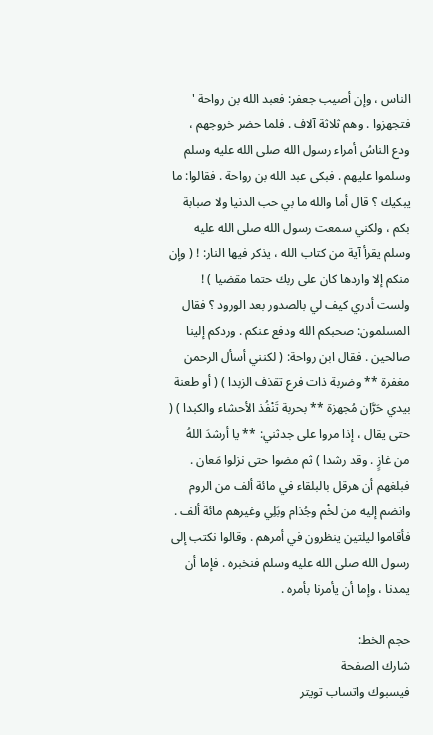الناس ، وإن أصيب جعفر: فعبد الله بن رواحة ' فتجهزوا . وهم ثلاثة آلاف . فلما حضر خروجهم ، ودع الناسُ أمراء رسول الله صلى الله عليه وسلم وسلموا عليهم . فبكى عبد الله بن رواحة . فقالوا: ما يبكيك ؟ قال أما والله ما بي حب الدنيا ولا صبابة بكم ، ولكني سمعت رسول الله صلى الله عليه وسلم يقرأ آية من كتاب الله ، يذكر فيها النار: ! ( وإن منكم إلا واردها كان على ربك حتما مقضيا ) ! ولست أدري كيف لي بالصدور بعد الورود ؟ فقال المسلمون: صحبكم الله ودفع عنكم . وردكم إلينا صالحين . فقال ابن رواحة: ( لكنني أسأل الرحمن مغفرة ** وضربة ذات فرع تقذف الزبدا ) ( أو طعنة بيدي حَرَّان مُجهزة ** بحربة تَنْفُذ الأحشاء والكبدا ) ( حتى يقال ، إذا مروا على جدثني: ** يا أرشدَ اللهُ من غازٍ . وقد رشدا ) ثم مضوا حتى نزلوا مَعان . فبلغهم أن هرقل بالبلقاء في مائة ألف من الروم وانضم إليه من لخْم وجُذام وبَلِي وغيرهم مائة ألف . فأقاموا ليلتين ينظرون في أمرهم . وقالوا نكتب إلى رسول الله صلى الله عليه وسلم فنخبره . فإما أن يمدنا ، وإما أن يأمرنا بأمره .

حجم الخط:
شارك الصفحة
فيسبوك واتساب تويتر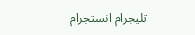تليجرام انستجرام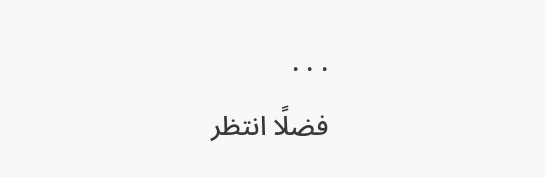. . .
فضلًا انتظر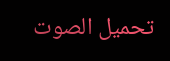تحميل الصوت